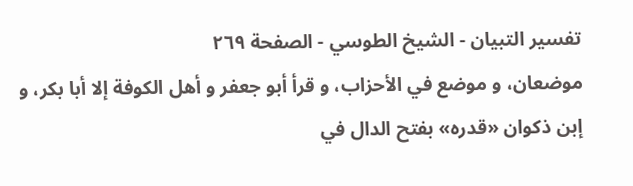تفسير التبيان - الشيخ الطوسي - الصفحة ٢٦٩
موضعان، و موضع في الأحزاب، و قرأ أبو جعفر و أهل الكوفة إلا أبا بكر، و إبن ذكوان «قدره» بفتح الدال في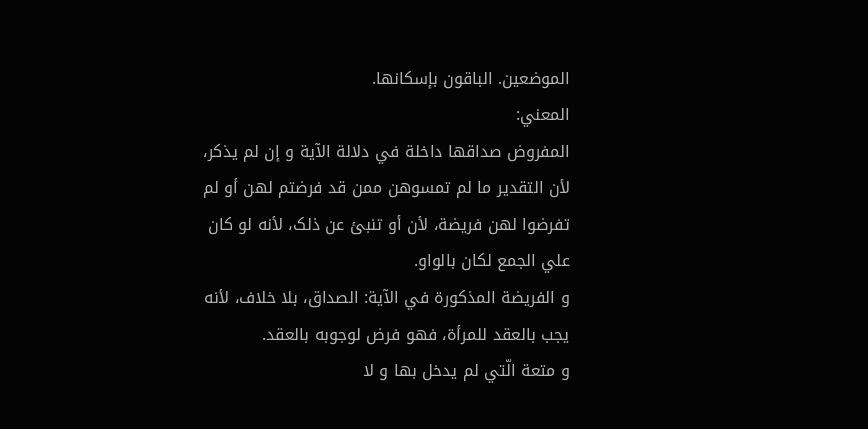الموضعين. الباقون بإسكانها.
المعني:
المفروض صداقها داخلة في دلالة الآية و إن لم يذكر، لأن التقدير ما لم تمسوهن ممن قد فرضتم لهن أو لم تفرضوا لهن فريضة، لأن أو تنبئ عن ذلک، لأنه لو کان علي الجمع لكان بالواو.
و الفريضة المذكورة في الآية: الصداق، بلا خلاف، لأنه يجب بالعقد للمرأة، فهو فرض لوجوبه بالعقد.
و متعة الّتي لم يدخل بها و لا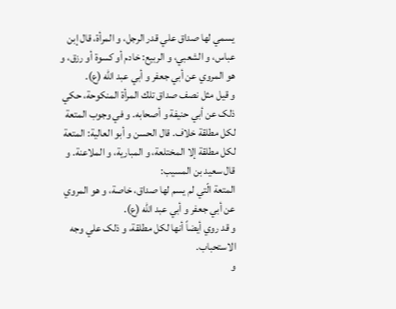يسمي لها صداق علي قدر الرجل، و المرأة، قال إبن عباس، و الشعبي، و الربيع: خادم أو كسوة أو رزق، و هو المروي عن أبي جعفر و أبي عبد اللّه (ع).
و قيل مثل نصف صداق تلك المرأة المنكوحة، حكي ذلک عن أبي حنيفة و أصحابه. و في وجوب المتعة لكل مطلقة خلاف. قال الحسن و أبو العالية: المتعة لكل مطلقة إلا المختلعة، و المبارية، و الملاعنة. و قال سعيد بن المسيب:
المتعة الّتي لم يسم لها صداق، خاصة، و هو المروي عن أبي جعفر و أبي عبد اللّه (ع).
و قد روي أيضاً أنها لكل مطلقة، و ذلک علي وجه الاستحباب.
و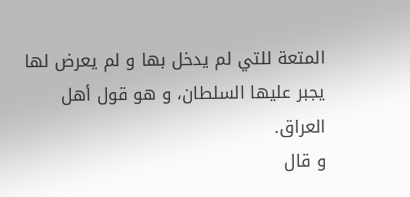المتعة للتي لم يدخل بها و لم يعرض لها يجبر عليها السلطان، و هو قول أهل العراق.
و قال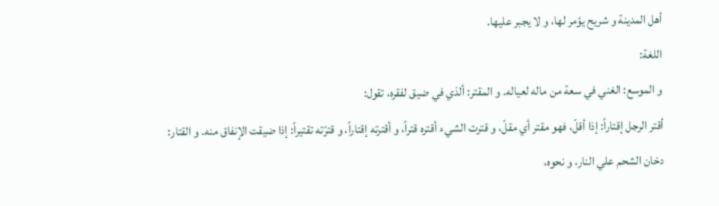أهل المدينة و شريح يؤمر لها، و لا يجبر عليها.
اللغة:
و الموسع: الغني في سعة من ماله لعياله. و المقتر: ألذي في ضيق لفقره، تقول:
أقتر الرجل إقتاراً: إذا أقلّ، فهو مقتر أي مقلّ، و قترت الشيء أقتره قتراً، و أقترته إقتاراً، و قترّته تقتيراً: إذا ضيقت الإنفاق منه. و القتار: دخان الشحم علي النار، و نحوه،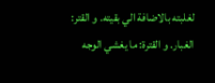لغلبته بالاضافة الي بقيته. و القتر: الغبار. و القترة: ما يغشي الوجه